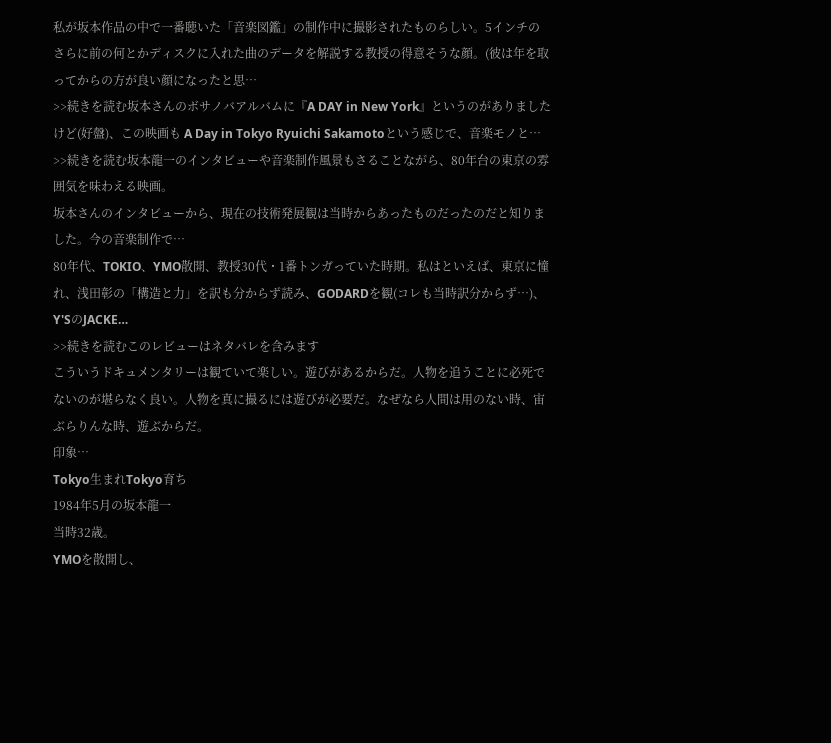私が坂本作品の中で一番聴いた「音楽図鑑」の制作中に撮影されたものらしい。5インチのさらに前の何とかディスクに入れた曲のデータを解説する教授の得意そうな顔。(彼は年を取ってからの方が良い顔になったと思…
>>続きを読む坂本さんのボサノバアルバムに『A DAY in New York』というのがありましたけど(好盤)、この映画も A Day in Tokyo Ryuichi Sakamotoという感じで、音楽モノと…
>>続きを読む坂本龍一のインタビューや音楽制作風景もさることながら、80年台の東京の雰囲気を味わえる映画。
坂本さんのインタビューから、現在の技術発展観は当時からあったものだったのだと知りました。今の音楽制作で…
80年代、TOKIO、YMO散開、教授30代・1番トンガっていた時期。私はといえば、東京に憧れ、浅田彰の「構造と力」を訳も分からず読み、GODARDを観(コレも当時訳分からず…)、Y'SのJACKE…
>>続きを読むこのレビューはネタバレを含みます
こういうドキュメンタリーは観ていて楽しい。遊びがあるからだ。人物を追うことに必死でないのが堪らなく良い。人物を真に撮るには遊びが必要だ。なぜなら人間は用のない時、宙ぶらりんな時、遊ぶからだ。
印象…
Tokyo生まれTokyo育ち
1984年5月の坂本龍一
当時32歳。
YMOを散開し、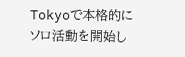Tokyoで本格的にソロ活動を開始し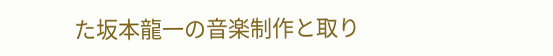た坂本龍一の音楽制作と取り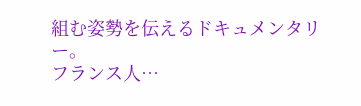組む姿勢を伝えるドキュメンタリー。
フランス人…